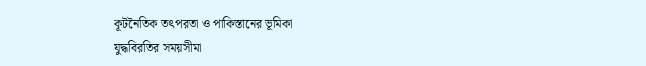কূটনৈতিক তৎপরতা ও পাকিস্তানের ভূমিকা
যুদ্ধবিরতির সময়সীমা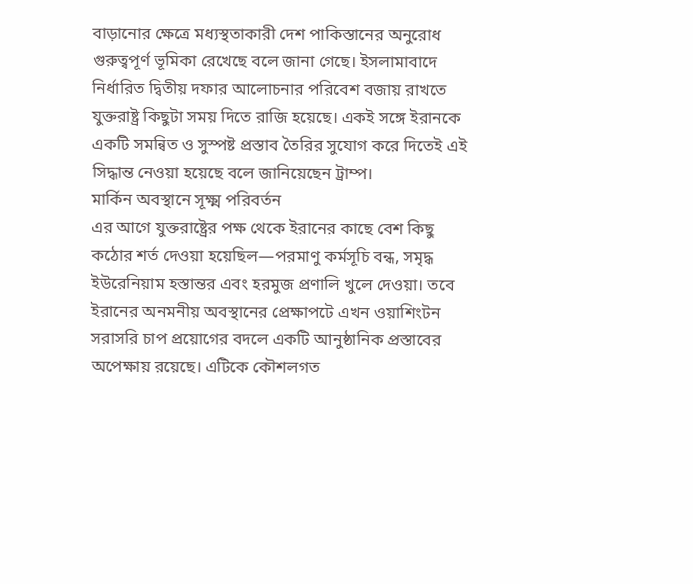বাড়ানোর ক্ষেত্রে মধ্যস্থতাকারী দেশ পাকিস্তানের অনুরোধ গুরুত্বপূর্ণ ভূমিকা রেখেছে বলে জানা গেছে। ইসলামাবাদে নির্ধারিত দ্বিতীয় দফার আলোচনার পরিবেশ বজায় রাখতে যুক্তরাষ্ট্র কিছুটা সময় দিতে রাজি হয়েছে। একই সঙ্গে ইরানকে একটি সমন্বিত ও সুস্পষ্ট প্রস্তাব তৈরির সুযোগ করে দিতেই এই সিদ্ধান্ত নেওয়া হয়েছে বলে জানিয়েছেন ট্রাম্প।
মার্কিন অবস্থানে সূক্ষ্ম পরিবর্তন
এর আগে যুক্তরাষ্ট্রের পক্ষ থেকে ইরানের কাছে বেশ কিছু কঠোর শর্ত দেওয়া হয়েছিল—পরমাণু কর্মসূচি বন্ধ, সমৃদ্ধ ইউরেনিয়াম হস্তান্তর এবং হরমুজ প্রণালি খুলে দেওয়া। তবে ইরানের অনমনীয় অবস্থানের প্রেক্ষাপটে এখন ওয়াশিংটন সরাসরি চাপ প্রয়োগের বদলে একটি আনুষ্ঠানিক প্রস্তাবের অপেক্ষায় রয়েছে। এটিকে কৌশলগত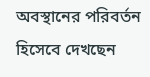অবস্থানের পরিবর্তন হিসেবে দেখছেন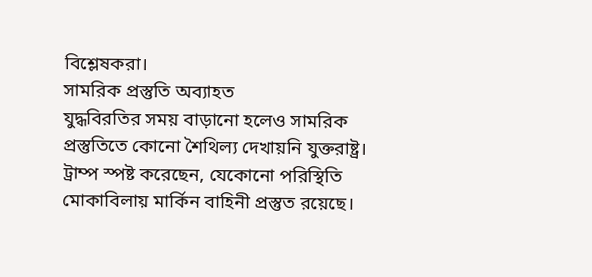বিশ্লেষকরা।
সামরিক প্রস্তুতি অব্যাহত
যুদ্ধবিরতির সময় বাড়ানো হলেও সামরিক প্রস্তুতিতে কোনো শৈথিল্য দেখায়নি যুক্তরাষ্ট্র। ট্রাম্প স্পষ্ট করেছেন, যেকোনো পরিস্থিতি মোকাবিলায় মার্কিন বাহিনী প্রস্তুত রয়েছে।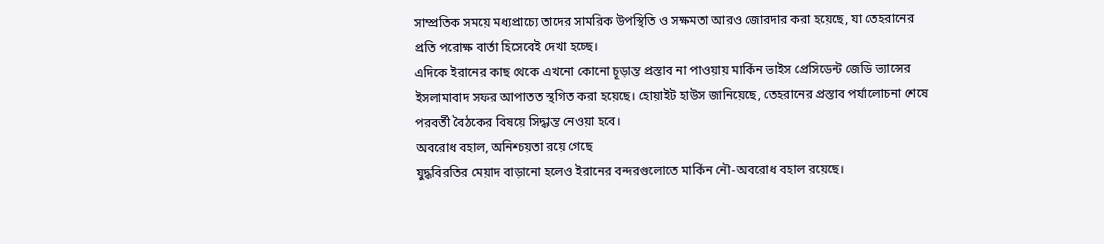সাম্প্রতিক সময়ে মধ্যপ্রাচ্যে তাদের সামরিক উপস্থিতি ও সক্ষমতা আরও জোরদার করা হয়েছে, যা তেহরানের প্রতি পরোক্ষ বার্তা হিসেবেই দেখা হচ্ছে।
এদিকে ইরানের কাছ থেকে এখনো কোনো চূড়ান্ত প্রস্তাব না পাওয়ায় মার্কিন ভাইস প্রেসিডেন্ট জেডি ভ্যান্সের ইসলামাবাদ সফর আপাতত স্থগিত করা হয়েছে। হোয়াইট হাউস জানিয়েছে, তেহরানের প্রস্তাব পর্যালোচনা শেষে পরবর্তী বৈঠকের বিষয়ে সিদ্ধান্ত নেওয়া হবে।
অবরোধ বহাল, অনিশ্চয়তা রয়ে গেছে
যুদ্ধবিরতির মেয়াদ বাড়ানো হলেও ইরানের বন্দরগুলোতে মার্কিন নৌ-অবরোধ বহাল রয়েছে।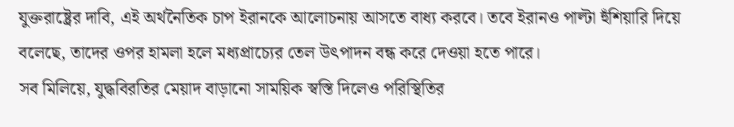যুক্তরাষ্ট্রের দাবি, এই অর্থনৈতিক চাপ ইরানকে আলোচনায় আসতে বাধ্য করবে। তবে ইরানও পাল্টা হুঁশিয়ারি দিয়ে বলেছে, তাদের ওপর হামলা হলে মধ্যপ্রাচ্যের তেল উৎপাদন বন্ধ করে দেওয়া হতে পারে।
সব মিলিয়ে, যুদ্ধবিরতির মেয়াদ বাড়ানো সাময়িক স্বস্তি দিলেও পরিস্থিতির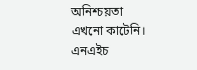অনিশ্চয়তা এখনো কাটেনি।
এনএইচ